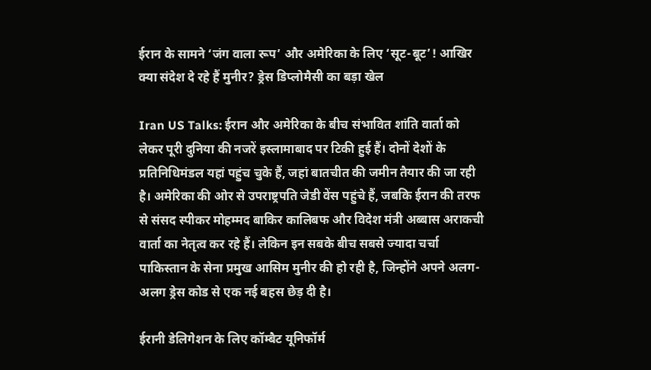ईरान के सामने ‘जंग वाला रूप’ और अमेरिका के लिए ‘सूट-बूट’! आखिर क्या संदेश दे रहे हैं मुनीर? ड्रेस डिप्लोमैसी का बड़ा खेल

Iran US Talks: ईरान और अमेरिका के बीच संभावित शांति वार्ता को लेकर पूरी दुनिया की नजरें इस्लामाबाद पर टिकी हुई हैं। दोनों देशों के प्रतिनिधिमंडल यहां पहुंच चुके हैं, जहां बातचीत की जमीन तैयार की जा रही है। अमेरिका की ओर से उपराष्ट्रपति जेडी वेंस पहुंचे हैं, जबकि ईरान की तरफ से संसद स्पीकर मोहम्मद बाकिर कालिबफ और विदेश मंत्री अब्बास अराकची वार्ता का नेतृत्व कर रहे हैं। लेकिन इन सबके बीच सबसे ज्यादा चर्चा पाकिस्तान के सेना प्रमुख आसिम मुनीर की हो रही है, जिन्होंने अपने अलग-अलग ड्रेस कोड से एक नई बहस छेड़ दी है।

ईरानी डेलिगेशन के लिए कॉम्बैट यूनिफॉर्म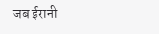जब ईरानी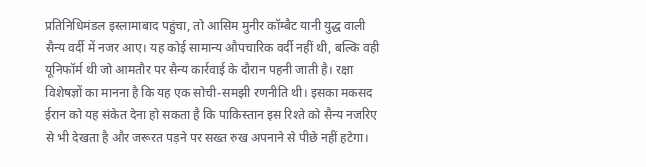प्रतिनिधिमंडल इस्लामाबाद पहुंचा, तो आसिम मुनीर कॉम्बैट यानी युद्ध वाली सैन्य वर्दी में नजर आए। यह कोई सामान्य औपचारिक वर्दी नहीं थी, बल्कि वही यूनिफॉर्म थी जो आमतौर पर सैन्य कार्रवाई के दौरान पहनी जाती है। रक्षा विशेषज्ञों का मानना है कि यह एक सोची-समझी रणनीति थी। इसका मकसद ईरान को यह संकेत देना हो सकता है कि पाकिस्तान इस रिश्ते को सैन्य नजरिए से भी देखता है और जरूरत पड़ने पर सख्त रुख अपनाने से पीछे नहीं हटेगा।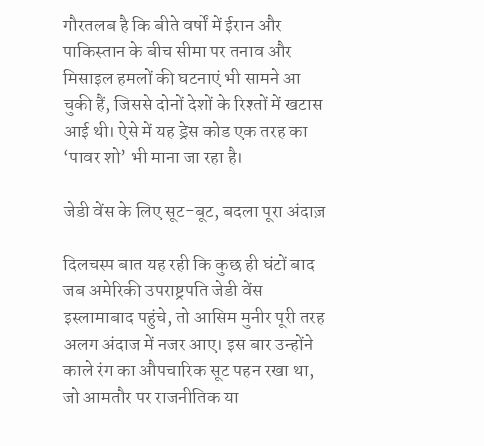गौरतलब है कि बीते वर्षों में ईरान और पाकिस्तान के बीच सीमा पर तनाव और मिसाइल हमलों की घटनाएं भी सामने आ चुकी हैं, जिससे दोनों देशों के रिश्तों में खटास आई थी। ऐसे में यह ड्रेस कोड एक तरह का ‘पावर शो’ भी माना जा रहा है।

जेडी वेंस के लिए सूट-बूट, बदला पूरा अंदाज़

दिलचस्प बात यह रही कि कुछ ही घंटों बाद जब अमेरिकी उपराष्ट्रपति जेडी वेंस इस्लामाबाद पहुंचे, तो आसिम मुनीर पूरी तरह अलग अंदाज में नजर आए। इस बार उन्होंने काले रंग का औपचारिक सूट पहन रखा था, जो आमतौर पर राजनीतिक या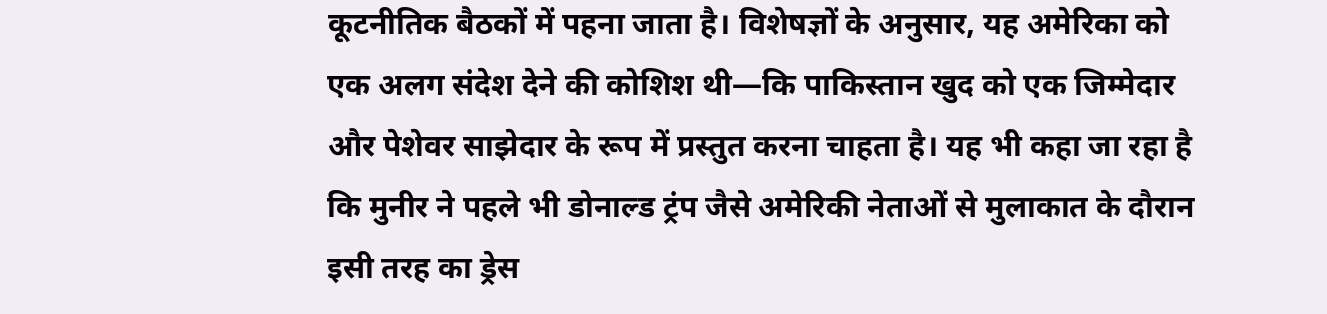कूटनीतिक बैठकों में पहना जाता है। विशेषज्ञों के अनुसार, यह अमेरिका को एक अलग संदेश देने की कोशिश थी—कि पाकिस्तान खुद को एक जिम्मेदार और पेशेवर साझेदार के रूप में प्रस्तुत करना चाहता है। यह भी कहा जा रहा है कि मुनीर ने पहले भी डोनाल्ड ट्रंप जैसे अमेरिकी नेताओं से मुलाकात के दौरान इसी तरह का ड्रेस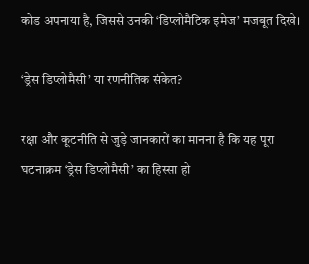कोड अपनाया है, जिससे उनकी ‘डिप्लोमैटिक इमेज’ मजबूत दिखे।

‘ड्रेस डिप्लोमैसी’ या रणनीतिक संकेत?

रक्षा और कूटनीति से जुड़े जानकारों का मानना है कि यह पूरा घटनाक्रम ‘ड्रेस डिप्लोमैसी’ का हिस्सा हो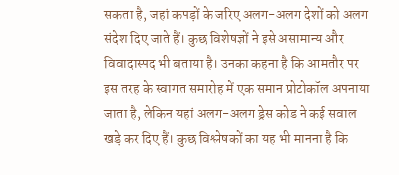सकता है, जहां कपड़ों के जरिए अलग-अलग देशों को अलग संदेश दिए जाते हैं। कुछ विशेषज्ञों ने इसे असामान्य और विवादास्पद भी बताया है। उनका कहना है कि आमतौर पर इस तरह के स्वागत समारोह में एक समान प्रोटोकॉल अपनाया जाता है, लेकिन यहां अलग-अलग ड्रेस कोड ने कई सवाल खड़े कर दिए हैं। कुछ विश्लेषकों का यह भी मानना है कि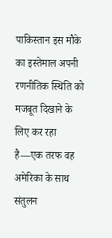पाकिस्तान इस मौके का इस्तेमाल अपनी रणनीतिक स्थिति को मजबूत दिखाने के लिए कर रहा है—एक तरफ वह अमेरिका के साथ संतुलन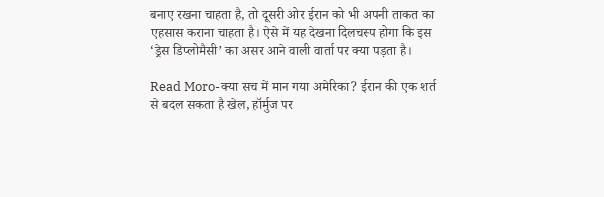बनाए रखना चाहता है, तो दूसरी ओर ईरान को भी अपनी ताकत का एहसास कराना चाहता है। ऐसे में यह देखना दिलचस्प होगा कि इस ‘ड्रेस डिप्लोमैसी’ का असर आने वाली वार्ता पर क्या पड़ता है।

Read Moro-क्या सच में मान गया अमेरिका? ईरान की एक शर्त से बदल सकता है खेल, हॉर्मुज पर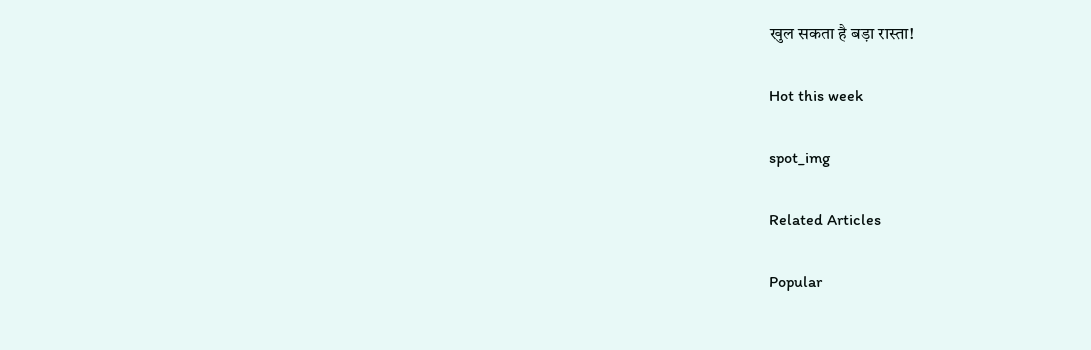खुल सकता है बड़ा रास्ता!

Hot this week

spot_img

Related Articles

Popular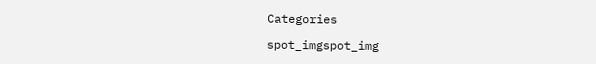Categories

spot_imgspot_img